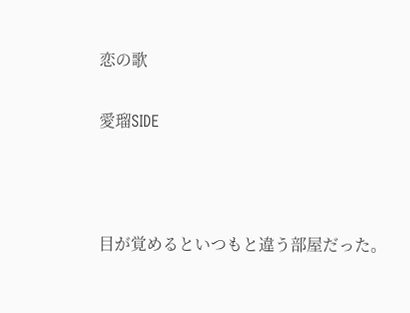恋の歌

愛瑠SIDE



目が覚めるといつもと違う部屋だった。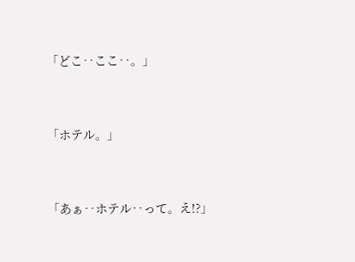「どこ‥ここ‥。」


「ホテル。」


「あぁ‥ホテル‥って。え!?」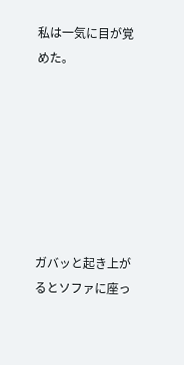私は一気に目が覚めた。







ガバッと起き上がるとソファに座っ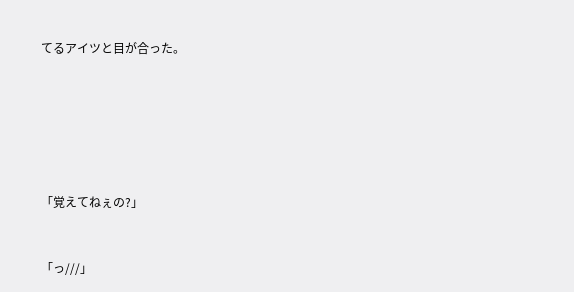てるアイツと目が合った。






「覚えてねぇの?」


「っ///」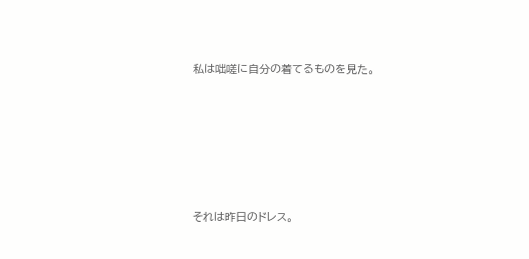私は咄嗟に自分の着てるものを見た。








それは昨日のドレス。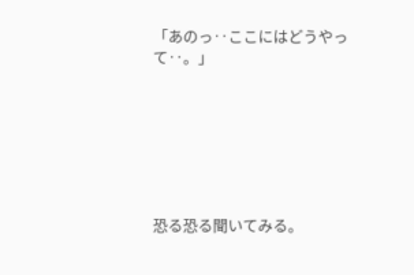「あのっ‥ここにはどうやって‥。」







恐る恐る聞いてみる。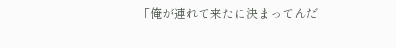「俺が連れて来たに決まってんだ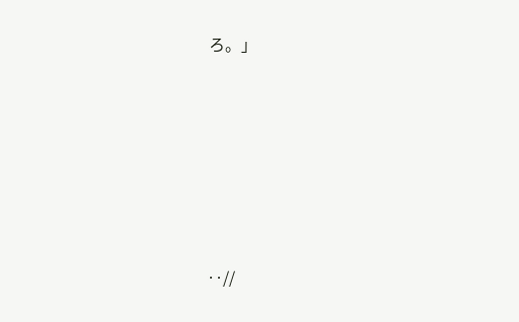ろ。」







‥//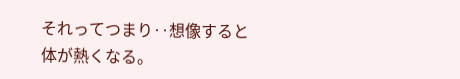それってつまり‥想像すると体が熱くなる。